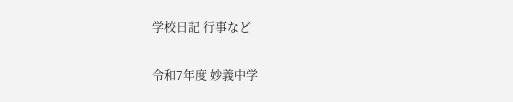学校日記 行事など

令和7年度 妙義中学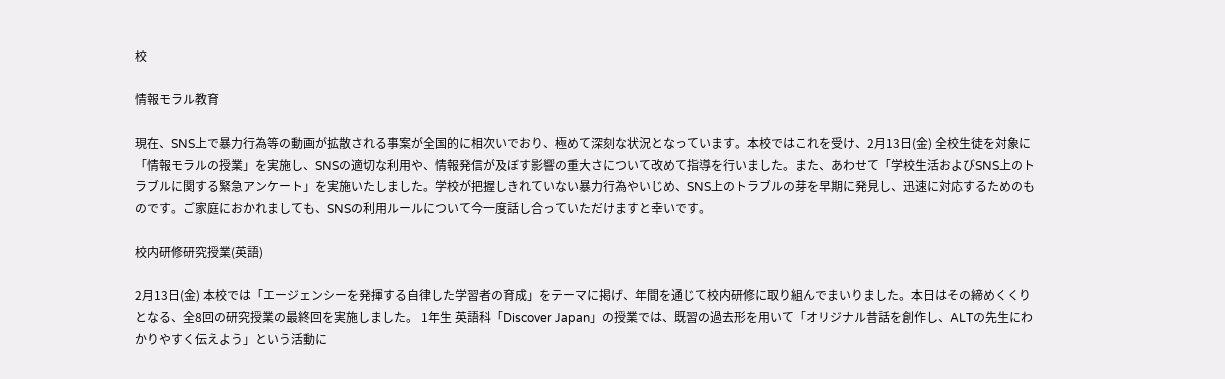校

情報モラル教育

現在、SNS上で暴力行為等の動画が拡散される事案が全国的に相次いでおり、極めて深刻な状況となっています。本校ではこれを受け、2月13日(金) 全校生徒を対象に「情報モラルの授業」を実施し、SNSの適切な利用や、情報発信が及ぼす影響の重大さについて改めて指導を行いました。また、あわせて「学校生活およびSNS上のトラブルに関する緊急アンケート」を実施いたしました。学校が把握しきれていない暴力行為やいじめ、SNS上のトラブルの芽を早期に発見し、迅速に対応するためのものです。ご家庭におかれましても、SNSの利用ルールについて今一度話し合っていただけますと幸いです。

校内研修研究授業(英語)

2月13日(金) 本校では「エージェンシーを発揮する自律した学習者の育成」をテーマに掲げ、年間を通じて校内研修に取り組んでまいりました。本日はその締めくくりとなる、全8回の研究授業の最終回を実施しました。 1年生 英語科「Discover Japan」の授業では、既習の過去形を用いて「オリジナル昔話を創作し、ALTの先生にわかりやすく伝えよう」という活動に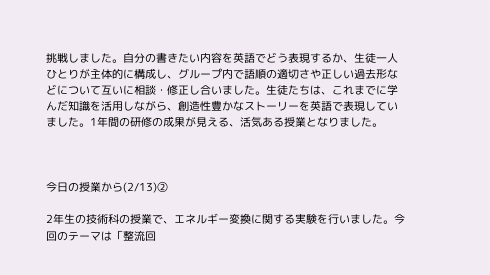挑戦しました。自分の書きたい内容を英語でどう表現するか、生徒一人ひとりが主体的に構成し、グループ内で語順の適切さや正しい過去形などについて互いに相談・修正し合いました。生徒たちは、これまでに学んだ知識を活用しながら、創造性豊かなストーリーを英語で表現していました。1年間の研修の成果が見える、活気ある授業となりました。



今日の授業から(2/13)②

2年生の技術科の授業で、エネルギー変換に関する実験を行いました。今回のテーマは「整流回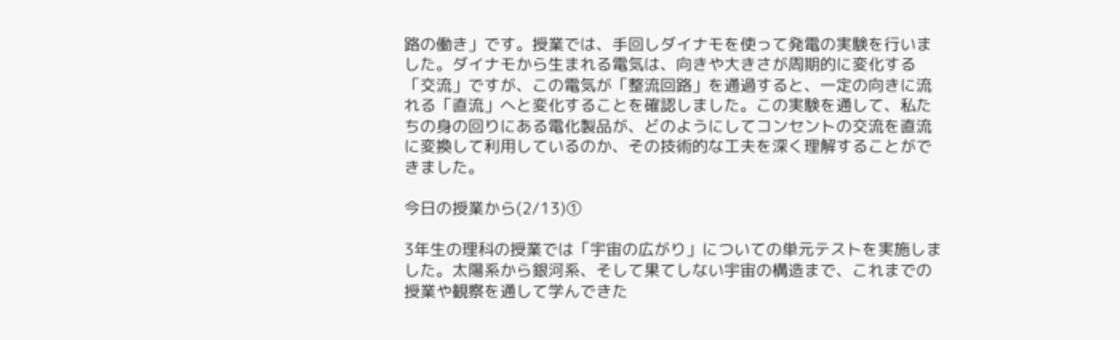路の働き」です。授業では、手回しダイナモを使って発電の実験を行いました。ダイナモから生まれる電気は、向きや大きさが周期的に変化する「交流」ですが、この電気が「整流回路」を通過すると、一定の向きに流れる「直流」へと変化することを確認しました。この実験を通して、私たちの身の回りにある電化製品が、どのようにしてコンセントの交流を直流に変換して利用しているのか、その技術的な工夫を深く理解することができました。

今日の授業から(2/13)①

3年生の理科の授業では「宇宙の広がり」についての単元テストを実施しました。太陽系から銀河系、そして果てしない宇宙の構造まで、これまでの授業や観察を通して学んできた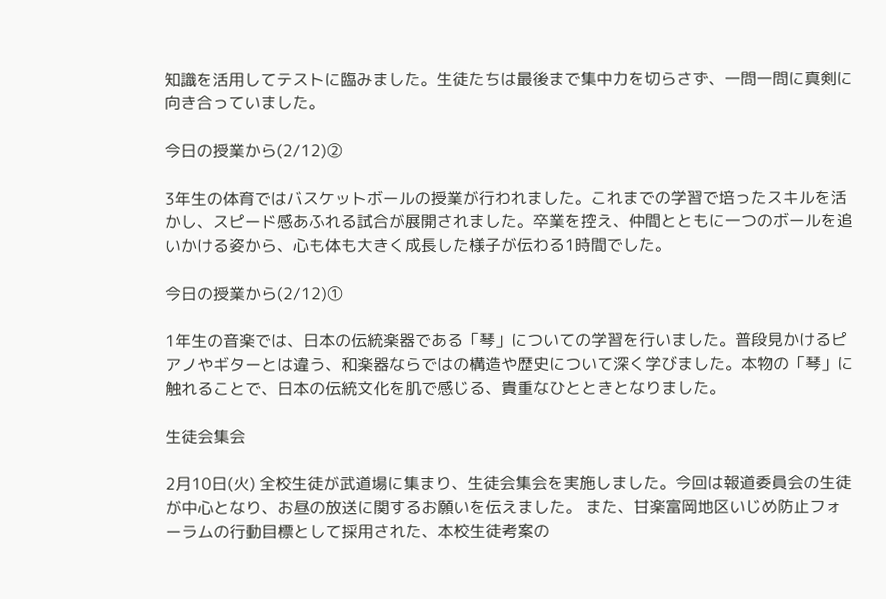知識を活用してテストに臨みました。生徒たちは最後まで集中力を切らさず、一問一問に真剣に向き合っていました。

今日の授業から(2/12)②

3年生の体育ではバスケットボールの授業が行われました。これまでの学習で培ったスキルを活かし、スピード感あふれる試合が展開されました。卒業を控え、仲間とともに一つのボールを追いかける姿から、心も体も大きく成長した様子が伝わる1時間でした。

今日の授業から(2/12)①

1年生の音楽では、日本の伝統楽器である「琴」についての学習を行いました。普段見かけるピアノやギターとは違う、和楽器ならではの構造や歴史について深く学びました。本物の「琴」に触れることで、日本の伝統文化を肌で感じる、貴重なひとときとなりました。

生徒会集会

2月10日(火) 全校生徒が武道場に集まり、生徒会集会を実施しました。今回は報道委員会の生徒が中心となり、お昼の放送に関するお願いを伝えました。 また、甘楽富岡地区いじめ防止フォーラムの行動目標として採用された、本校生徒考案の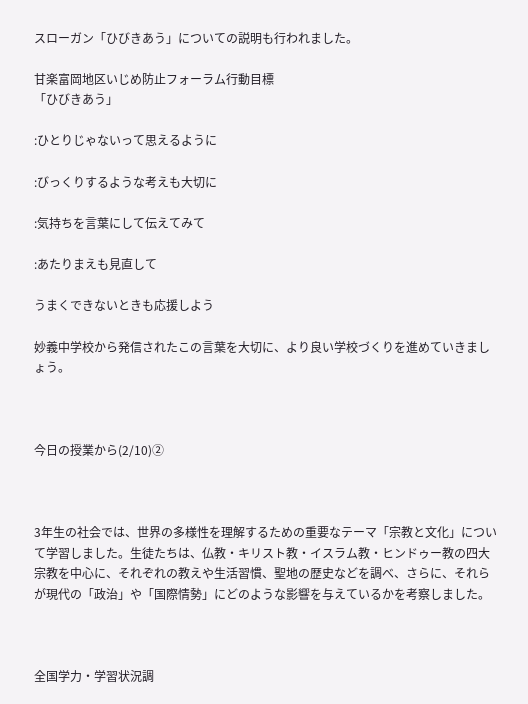スローガン「ひびきあう」についての説明も行われました。

甘楽富岡地区いじめ防止フォーラム行動目標
「ひびきあう」

:ひとりじゃないって思えるように

:びっくりするような考えも大切に

:気持ちを言葉にして伝えてみて

:あたりまえも見直して

うまくできないときも応援しよう

妙義中学校から発信されたこの言葉を大切に、より良い学校づくりを進めていきましょう。



今日の授業から(2/10)②



3年生の社会では、世界の多様性を理解するための重要なテーマ「宗教と文化」について学習しました。生徒たちは、仏教・キリスト教・イスラム教・ヒンドゥー教の四大宗教を中心に、それぞれの教えや生活習慣、聖地の歴史などを調べ、さらに、それらが現代の「政治」や「国際情勢」にどのような影響を与えているかを考察しました。



全国学力・学習状況調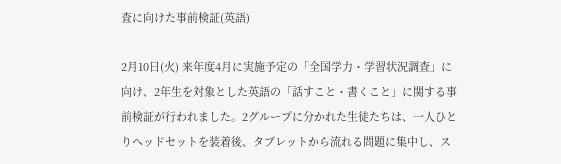査に向けた事前検証(英語)

2月10日(火) 来年度4月に実施予定の「全国学力・学習状況調査」に向け、2年生を対象とした英語の「話すこと・書くこと」に関する事前検証が行われました。2グループに分かれた生徒たちは、一人ひとりヘッドセットを装着後、タブレットから流れる問題に集中し、ス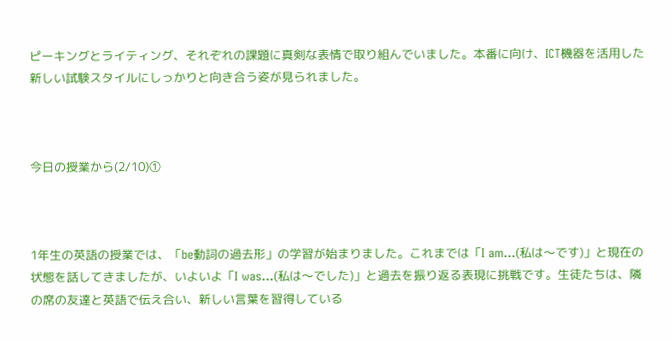ピーキングとライティング、それぞれの課題に真剣な表情で取り組んでいました。本番に向け、ICT機器を活用した新しい試験スタイルにしっかりと向き合う姿が見られました。



今日の授業から(2/10)①



1年生の英語の授業では、「be動詞の過去形」の学習が始まりました。これまでは「I am...(私は〜です)」と現在の状態を話してきましたが、いよいよ「I was...(私は〜でした)」と過去を振り返る表現に挑戦です。生徒たちは、隣の席の友達と英語で伝え合い、新しい言葉を習得している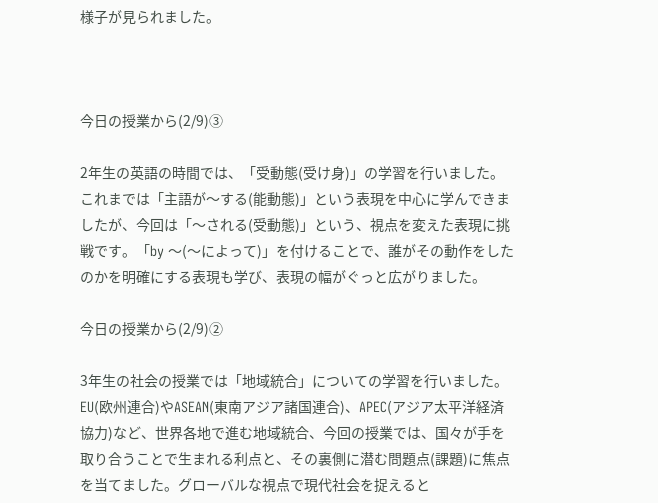様子が見られました。



今日の授業から(2/9)③

2年生の英語の時間では、「受動態(受け身)」の学習を行いました。これまでは「主語が〜する(能動態)」という表現を中心に学んできましたが、今回は「〜される(受動態)」という、視点を変えた表現に挑戦です。「by 〜(〜によって)」を付けることで、誰がその動作をしたのかを明確にする表現も学び、表現の幅がぐっと広がりました。

今日の授業から(2/9)②

3年生の社会の授業では「地域統合」についての学習を行いました。EU(欧州連合)やASEAN(東南アジア諸国連合)、APEC(アジア太平洋経済協力)など、世界各地で進む地域統合、今回の授業では、国々が手を取り合うことで生まれる利点と、その裏側に潜む問題点(課題)に焦点を当てました。グローバルな視点で現代社会を捉えると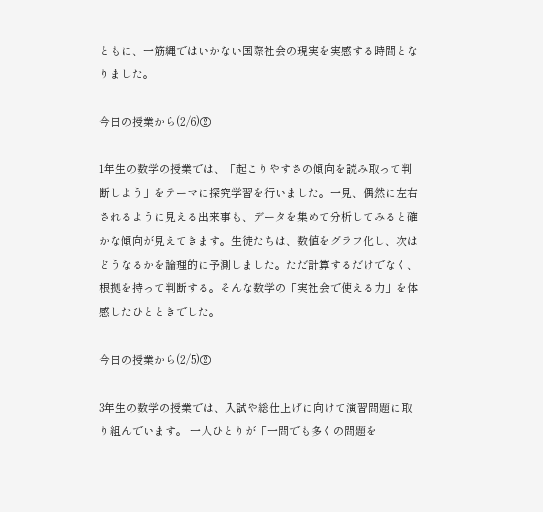ともに、一筋縄ではいかない国際社会の現実を実感する時間となりました。

今日の授業から(2/6)②

1年生の数学の授業では、「起こりやすさの傾向を読み取って判断しよう」をテーマに探究学習を行いました。一見、偶然に左右されるように見える出来事も、データを集めて分析してみると確かな傾向が見えてきます。生徒たちは、数値をグラフ化し、次はどうなるかを論理的に予測しました。ただ計算するだけでなく、根拠を持って判断する。そんな数学の「実社会で使える力」を体感したひとときでした。

今日の授業から(2/5)②

3年生の数学の授業では、入試や総仕上げに向けて演習問題に取り組んでいます。 一人ひとりが「一問でも多くの問題を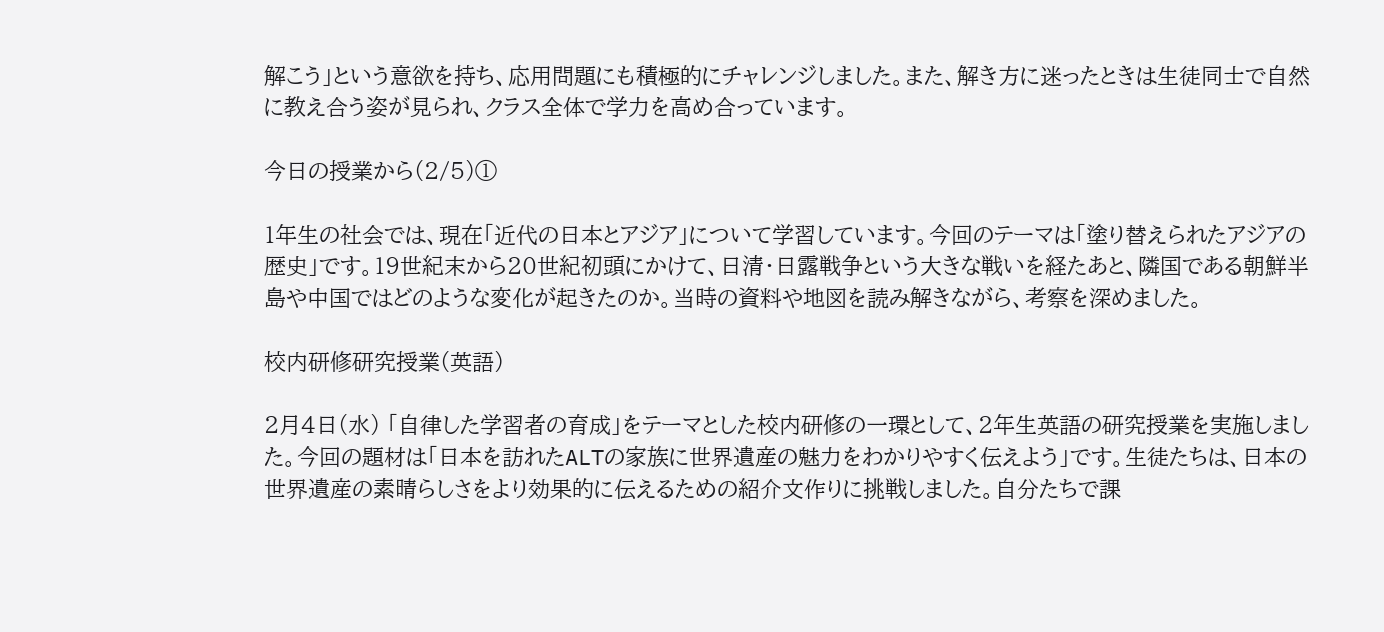解こう」という意欲を持ち、応用問題にも積極的にチャレンジしました。また、解き方に迷ったときは生徒同士で自然に教え合う姿が見られ、クラス全体で学力を高め合っています。

今日の授業から(2/5)①

1年生の社会では、現在「近代の日本とアジア」について学習しています。今回のテーマは「塗り替えられたアジアの歴史」です。19世紀末から20世紀初頭にかけて、日清・日露戦争という大きな戦いを経たあと、隣国である朝鮮半島や中国ではどのような変化が起きたのか。当時の資料や地図を読み解きながら、考察を深めました。

校内研修研究授業(英語)

2月4日(水) 「自律した学習者の育成」をテーマとした校内研修の一環として、2年生英語の研究授業を実施しました。今回の題材は「日本を訪れたALTの家族に世界遺産の魅力をわかりやすく伝えよう」です。生徒たちは、日本の世界遺産の素晴らしさをより効果的に伝えるための紹介文作りに挑戦しました。自分たちで課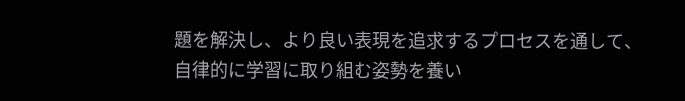題を解決し、より良い表現を追求するプロセスを通して、自律的に学習に取り組む姿勢を養い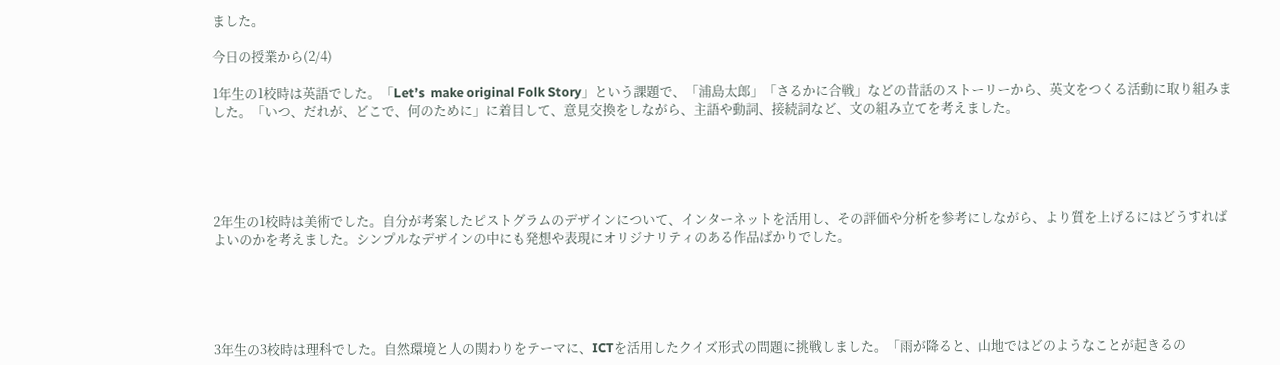ました。

今日の授業から(2/4)

1年生の1校時は英語でした。「Let’s  make original Folk Story」という課題で、「浦島太郎」「さるかに合戦」などの昔話のストーリーから、英文をつくる活動に取り組みました。「いつ、だれが、どこで、何のために」に着目して、意見交換をしながら、主語や動詞、接続詞など、文の組み立てを考えました。





2年生の1校時は美術でした。自分が考案したピストグラムのデザインについて、インターネットを活用し、その評価や分析を参考にしながら、より質を上げるにはどうすればよいのかを考えました。シンプルなデザインの中にも発想や表現にオリジナリティのある作品ばかりでした。





3年生の3校時は理科でした。自然環境と人の関わりをテーマに、ICTを活用したクイズ形式の問題に挑戦しました。「雨が降ると、山地ではどのようなことが起きるの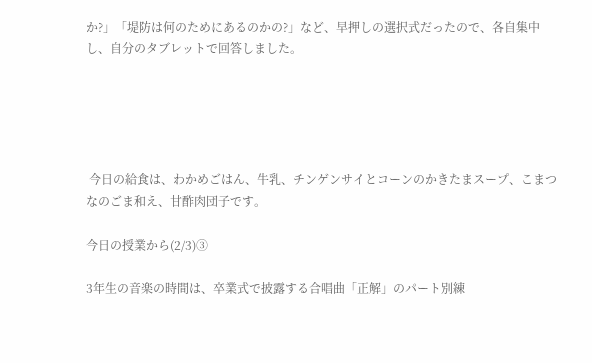か?」「堤防は何のためにあるのかの?」など、早押しの選択式だったので、各自集中し、自分のタブレットで回答しました。





 今日の給食は、わかめごはん、牛乳、チンゲンサイとコーンのかきたまスープ、こまつなのごま和え、甘酢肉団子です。

今日の授業から(2/3)③

3年生の音楽の時間は、卒業式で披露する合唱曲「正解」のパート別練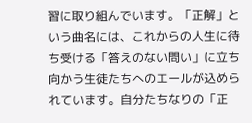習に取り組んでいます。「正解」という曲名には、これからの人生に待ち受ける「答えのない問い」に立ち向かう生徒たちへのエールが込められています。自分たちなりの「正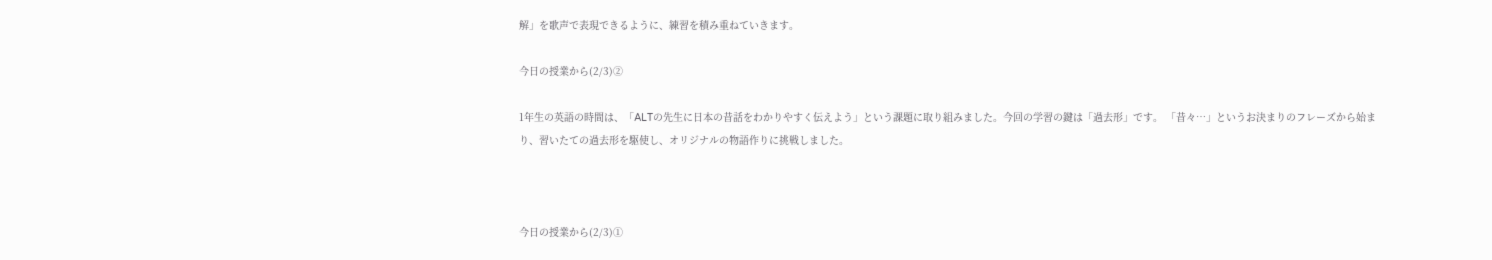解」を歌声で表現できるように、練習を積み重ねていきます。

今日の授業から(2/3)②

1年生の英語の時間は、「ALTの先生に日本の昔話をわかりやすく伝えよう」という課題に取り組みました。今回の学習の鍵は「過去形」です。 「昔々…」というお決まりのフレーズから始まり、習いたての過去形を駆使し、オリジナルの物語作りに挑戦しました。



今日の授業から(2/3)①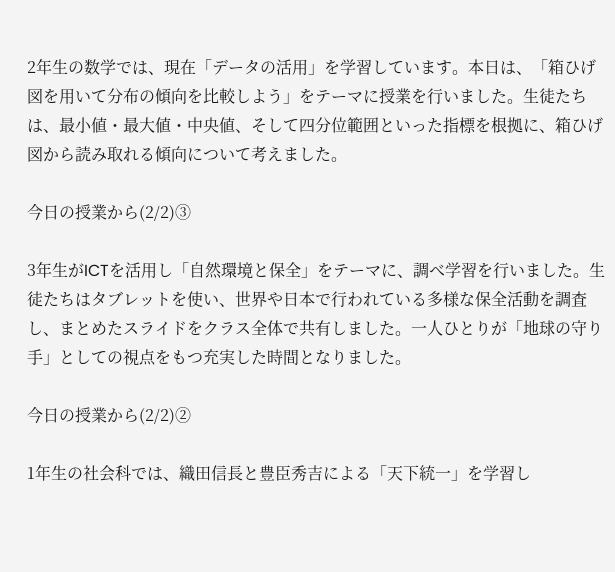2年生の数学では、現在「データの活用」を学習しています。本日は、「箱ひげ図を用いて分布の傾向を比較しよう」をテーマに授業を行いました。生徒たちは、最小値・最大値・中央値、そして四分位範囲といった指標を根拠に、箱ひげ図から読み取れる傾向について考えました。

今日の授業から(2/2)③

3年生がICTを活用し「自然環境と保全」をテーマに、調べ学習を行いました。生徒たちはタブレットを使い、世界や日本で行われている多様な保全活動を調査し、まとめたスライドをクラス全体で共有しました。一人ひとりが「地球の守り手」としての視点をもつ充実した時間となりました。

今日の授業から(2/2)②

1年生の社会科では、織田信長と豊臣秀吉による「天下統一」を学習し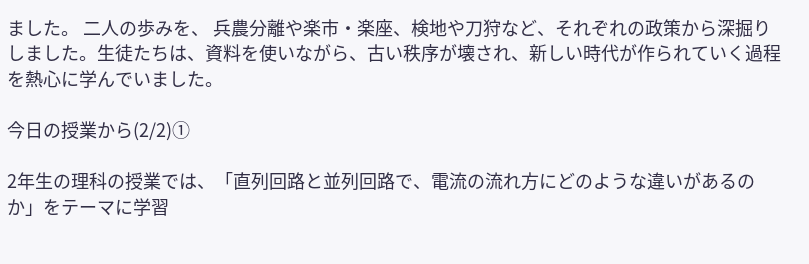ました。 二人の歩みを、 兵農分離や楽市・楽座、検地や刀狩など、それぞれの政策から深掘りしました。生徒たちは、資料を使いながら、古い秩序が壊され、新しい時代が作られていく過程を熱心に学んでいました。

今日の授業から(2/2)①

2年生の理科の授業では、「直列回路と並列回路で、電流の流れ方にどのような違いがあるのか」をテーマに学習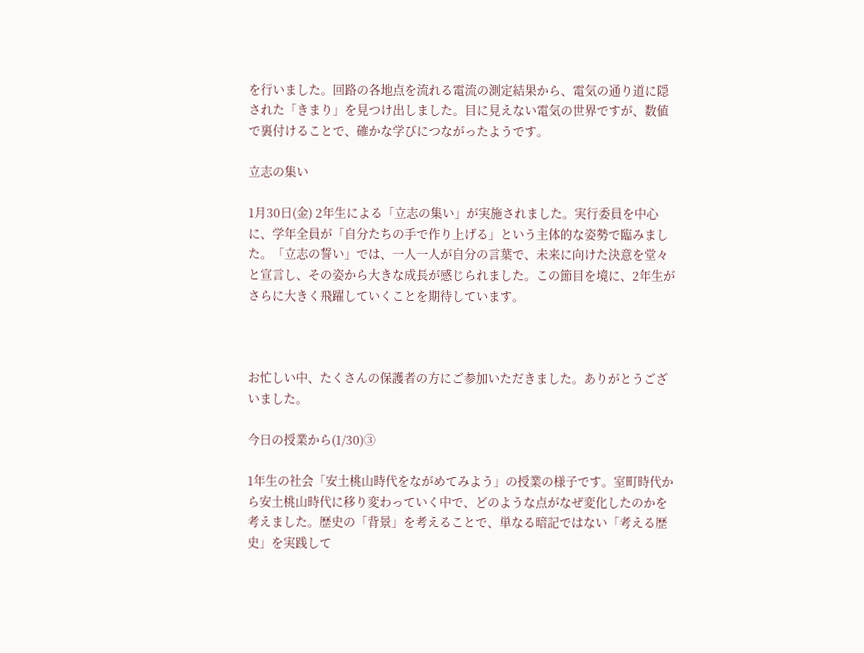を行いました。回路の各地点を流れる電流の測定結果から、電気の通り道に隠された「きまり」を見つけ出しました。目に見えない電気の世界ですが、数値で裏付けることで、確かな学びにつながったようです。

立志の集い

1月30日(金) 2年生による「立志の集い」が実施されました。実行委員を中心に、学年全員が「自分たちの手で作り上げる」という主体的な姿勢で臨みました。「立志の誓い」では、一人一人が自分の言葉で、未来に向けた決意を堂々と宣言し、その姿から大きな成長が感じられました。この節目を境に、2年生がさらに大きく飛躍していくことを期待しています。



お忙しい中、たくさんの保護者の方にご参加いただきました。ありがとうございました。

今日の授業から(1/30)③

1年生の社会「安土桃山時代をながめてみよう」の授業の様子です。室町時代から安土桃山時代に移り変わっていく中で、どのような点がなぜ変化したのかを考えました。歴史の「背景」を考えることで、単なる暗記ではない「考える歴史」を実践して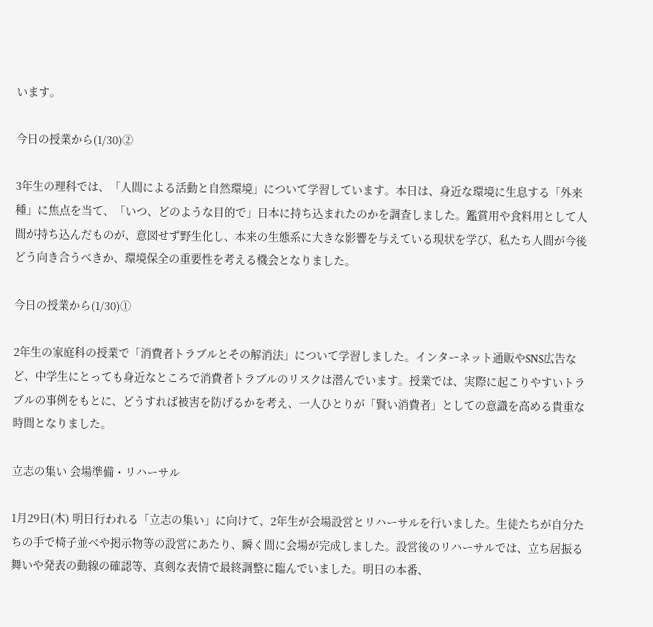います。

今日の授業から(1/30)②

3年生の理科では、「人間による活動と自然環境」について学習しています。本日は、身近な環境に生息する「外来種」に焦点を当て、「いつ、どのような目的で」日本に持ち込まれたのかを調査しました。鑑賞用や食料用として人間が持ち込んだものが、意図せず野生化し、本来の生態系に大きな影響を与えている現状を学び、私たち人間が今後どう向き合うべきか、環境保全の重要性を考える機会となりました。

今日の授業から(1/30)①

2年生の家庭科の授業で「消費者トラブルとその解消法」について学習しました。インターネット通販やSNS広告など、中学生にとっても身近なところで消費者トラブルのリスクは潜んでいます。授業では、実際に起こりやすいトラブルの事例をもとに、どうすれば被害を防げるかを考え、一人ひとりが「賢い消費者」としての意識を高める貴重な時間となりました。

立志の集い 会場準備・リハーサル

1月29日(木) 明日行われる「立志の集い」に向けて、2年生が会場設営とリハーサルを行いました。生徒たちが自分たちの手で椅子並べや掲示物等の設営にあたり、瞬く間に会場が完成しました。設営後のリハーサルでは、立ち居振る舞いや発表の動線の確認等、真剣な表情で最終調整に臨んでいました。明日の本番、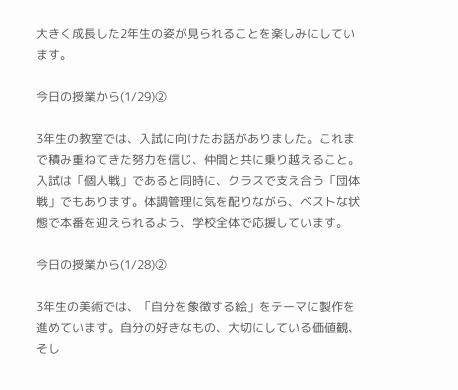大きく成長した2年生の姿が見られることを楽しみにしています。

今日の授業から(1/29)②

3年生の教室では、入試に向けたお話がありました。これまで積み重ねてきた努力を信じ、仲間と共に乗り越えること。入試は「個人戦」であると同時に、クラスで支え合う「団体戦」でもあります。体調管理に気を配りながら、ベストな状態で本番を迎えられるよう、学校全体で応援しています。

今日の授業から(1/28)②

3年生の美術では、「自分を象徴する絵」をテーマに製作を進めています。自分の好きなもの、大切にしている価値観、そし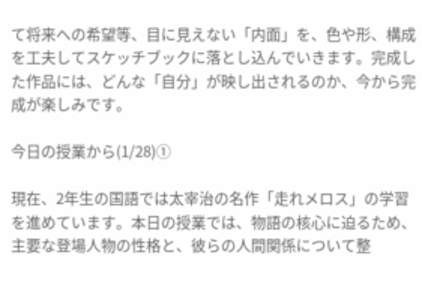て将来への希望等、目に見えない「内面」を、色や形、構成を工夫してスケッチブックに落とし込んでいきます。完成した作品には、どんな「自分」が映し出されるのか、今から完成が楽しみです。

今日の授業から(1/28)①

現在、2年生の国語では太宰治の名作「走れメロス」の学習を進めています。本日の授業では、物語の核心に迫るため、主要な登場人物の性格と、彼らの人間関係について整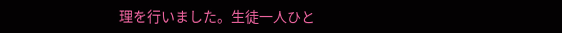理を行いました。生徒一人ひと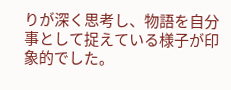りが深く思考し、物語を自分事として捉えている様子が印象的でした。